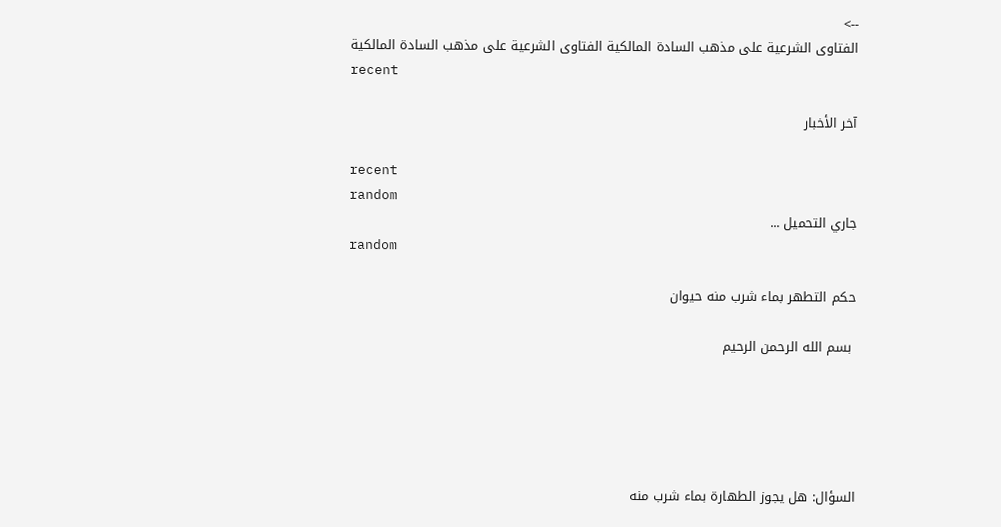-->
الفتاوى الشرعية على مذهب السادة المالكية الفتاوى الشرعية على مذهب السادة المالكية
recent

آخر الأخبار

recent
random
جاري التحميل ...
random

حكم التطهر بماء شرب منه حيوان

 بسم الله الرحمن الرحيم





السؤال: هل يجوز الطهارة بماء شرب منه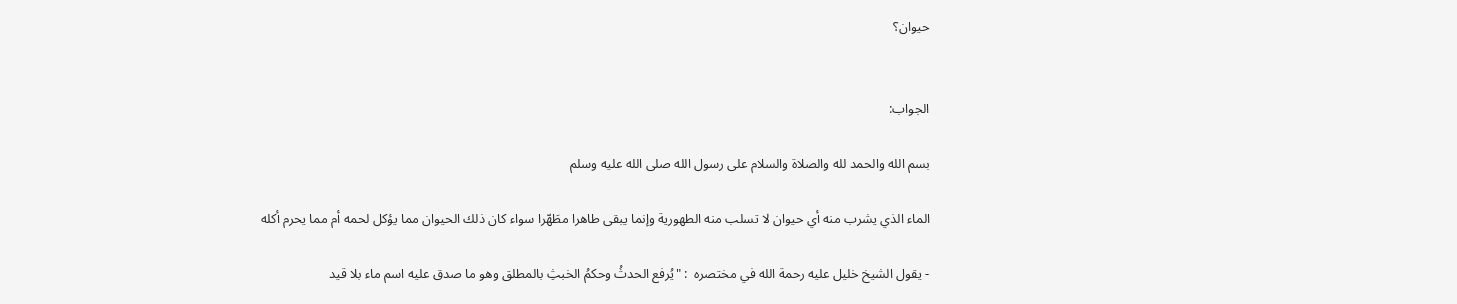حيوان؟


الجواب:

بسم الله والحمد لله والصلاة والسلام على رسول الله صلى الله عليه وسلم

الماء الذي يشرب منه أي حيوان لا تسلب منه الطهورية وإنما يبقى طاهرا مطَهّرا سواء كان ذلك الحيوان مما يؤكل لحمه أم مما يحرم أكله

- يقول الشيخ خليل عليه رحمة الله في مختصره  : "يُرفع الحدثُ وحكمُ الخبثِ بالمطلق وهو ما صدق عليه اسم ماء بلا قيد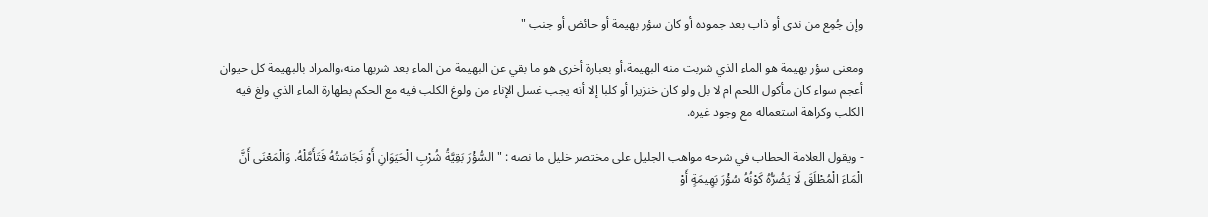وإن جُمِع من ندى أو ذاب بعد جموده أو كان سؤر بهيمة أو حائض أو جنب "

ومعنى سؤر بهيمة هو الماء الذي شربت منه البهيمة،أو بعبارة أخرى هو ما بقي عن البهيمة من الماء بعد شربها منه،والمراد بالبهيمة كل حيوان أعجم سواء كان مأكول اللحم ام لا بل ولو كان خنزيرا أو كلبا إلا أنه يجب غسل الإناء من ولوغ الكلب فيه مع الحكم بطهارة الماء الذي ولغ فيه الكلب وكراهة استعماله مع وجود غيره.

- ويقول العلامة الحطاب في شرحه مواهب الجليل على مختصر خليل ما نصه : " السُّؤْرَ بَقِيَّةُ شُرْبِ الْحَيَوَانِ أَوْ نَجَاسَتُهُ فَتَأَمَّلْهُ. وَالْمَعْنَى أَنَّ الْمَاءَ الْمُطْلَقَ لَا يَضُرُّهُ كَوْنُهُ سُؤْرَ بَهِيمَةٍ أَوْ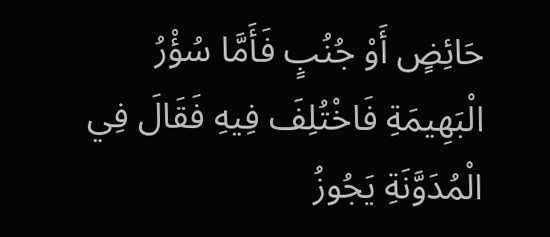حَائِضٍ أَوْ جُنُبٍ فَأَمَّا سُؤْرُ الْبَهِيمَةِ فَاخْتُلِفَ فِيهِ فَقَالَ فِي الْمُدَوَّنَةِ يَجُوزُ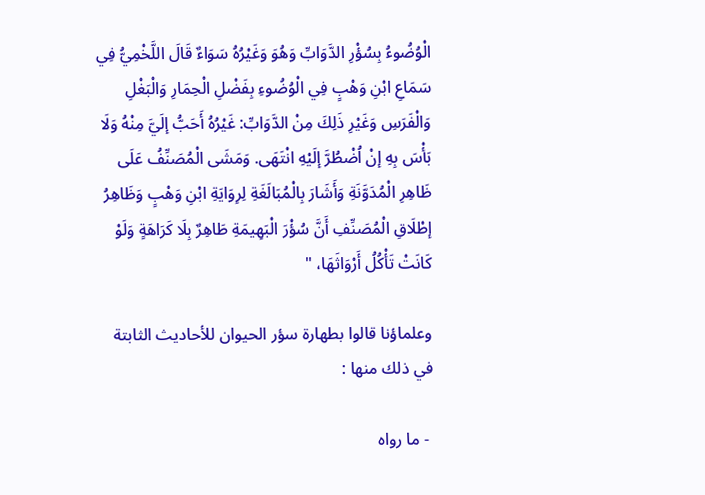الْوُضُوءُ بِسُؤْرِ الدَّوَابِّ وَهُوَ وَغَيْرُهُ سَوَاءٌ قَالَ اللَّخْمِيُّ فِي سَمَاعِ ابْنِ وَهْبٍ فِي الْوُضُوءِ بِفَضْلِ الْحِمَارِ وَالْبَغْلِ وَالْفَرَسِ وَغَيْرِ ذَلِكَ مِنْ الدَّوَابِّ: غَيْرُهُ أَحَبُّ إلَيَّ مِنْهُ وَلَا بَأْسَ بِهِ إنْ اُضْطُرَّ إلَيْهِ انْتَهَى. وَمَشَى الْمُصَنِّفُ عَلَى ظَاهِرِ الْمُدَوَّنَةِ وَأَشَارَ بِالْمُبَالَغَةِ لِرِوَايَةِ ابْنِ وَهْبٍ وَظَاهِرُ إطْلَاقِ الْمُصَنِّفِ أَنَّ سُؤْرَ الْبَهِيمَةِ طَاهِرٌ بِلَا كَرَاهَةٍ وَلَوْ كَانَتْ تَأْكُلُ أَرْوَاثَهَا، "

وعلماؤنا قالوا بطهارة سؤر الحيوان للأحاديث الثابتة في ذلك منها :

 - ما رواه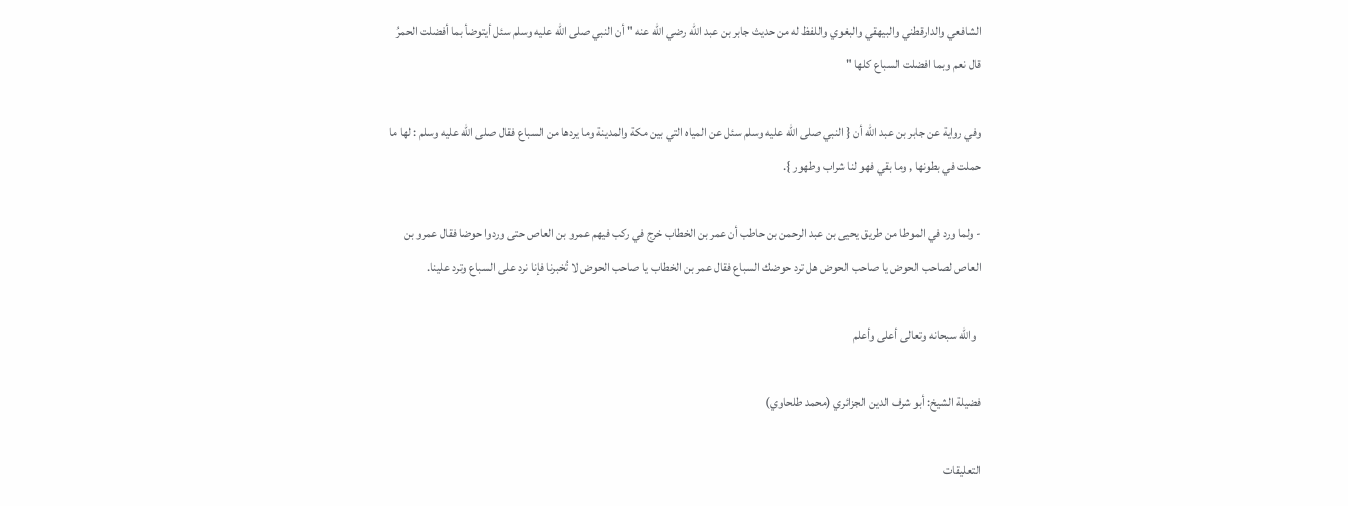الشافعي والدارقطني والبيهقي والبغوي واللفظ له من حديث جابر بن عبد الله رضي الله عنه " أن النبي صلى الله عليه وسلم سئل أيتوضأ بما أفضلت الحمرُ قال نعم وبما افضلت السباع كلها "

وفي رواية عن جابر بن عبد الله أن { النبي صلى الله عليه وسلم سئل عن المياه التي بين مكة والمدينة وما يردها من السباع فقال صلى الله عليه وسلم : لها ما حملت في بطونها , وما بقي فهو لنا شراب وطهور }.

- ولما ورد في الموطا من طريق يحيى بن عبد الرحمن بن حاطب أن عمر بن الخطاب خرج في ركب فيهم عمرو بن العاص حتى وردوا حوضا فقال عمرو بن العاص لصاحب الحوض يا صاحب الحوض هل ترد حوضك السباع فقال عمر بن الخطاب يا صاحب الحوض لا تُخبرنا فإنا نرد على السباع وترد علينا.

  والله سبحانه وتعالى أعلى وأعلم

فضيلة الشيخ: أبو شرف الدين الجزائري (محمد طلحاوي)

التعليقات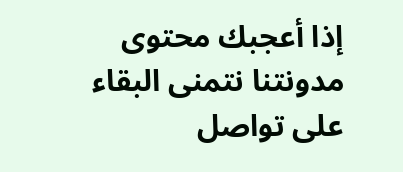إذا أعجبك محتوى مدونتنا نتمنى البقاء على تواصل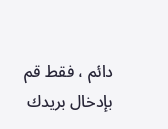دائم ، فقط قم بإدخال بريدك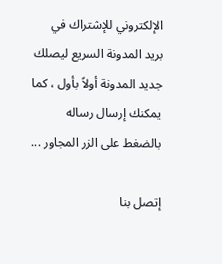الإلكتروني للإشتراك في بريد المدونة السريع ليصلك جديد المدونة أولاً بأول ، كما يمكنك إرسال رساله بالضغط على الزر المجاور ...

إتصل بنا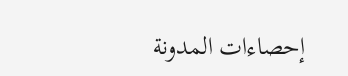إحصاءات المدونة